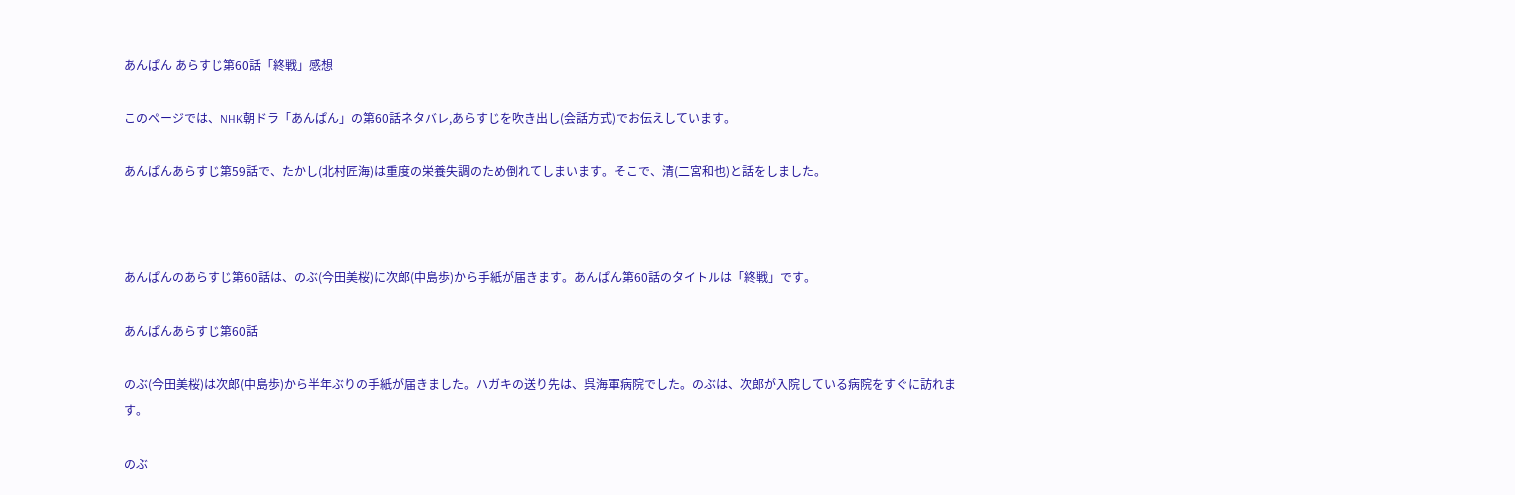あんぱん あらすじ第60話「終戦」感想

このページでは、NHK朝ドラ「あんぱん」の第60話ネタバレ,あらすじを吹き出し(会話方式)でお伝えしています。

あんぱんあらすじ第59話で、たかし(北村匠海)は重度の栄養失調のため倒れてしまいます。そこで、清(二宮和也)と話をしました。



あんぱんのあらすじ第60話は、のぶ(今田美桜)に次郎(中島歩)から手紙が届きます。あんぱん第60話のタイトルは「終戦」です。

あんぱんあらすじ第60話

のぶ(今田美桜)は次郎(中島歩)から半年ぶりの手紙が届きました。ハガキの送り先は、呉海軍病院でした。のぶは、次郎が入院している病院をすぐに訪れます。

のぶ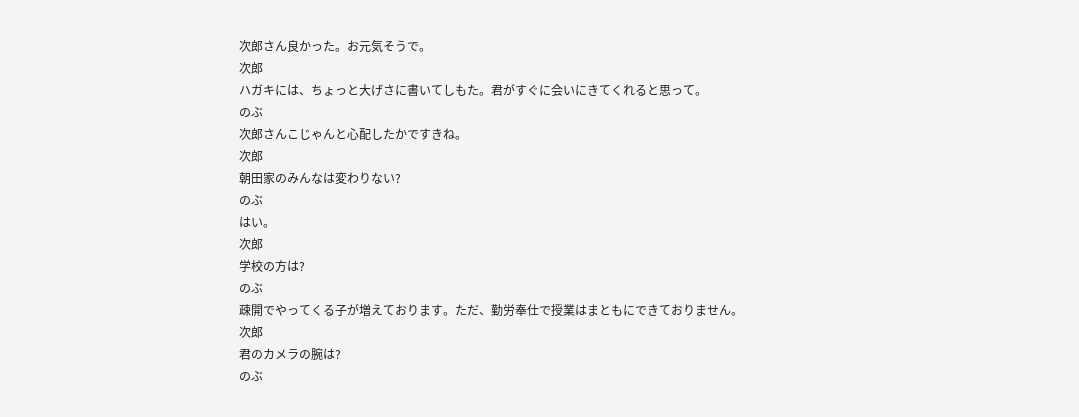次郎さん良かった。お元気そうで。
次郎
ハガキには、ちょっと大げさに書いてしもた。君がすぐに会いにきてくれると思って。
のぶ
次郎さんこじゃんと心配したかですきね。
次郎
朝田家のみんなは変わりない?
のぶ
はい。
次郎
学校の方は?
のぶ
疎開でやってくる子が増えております。ただ、勤労奉仕で授業はまともにできておりません。
次郎
君のカメラの腕は?
のぶ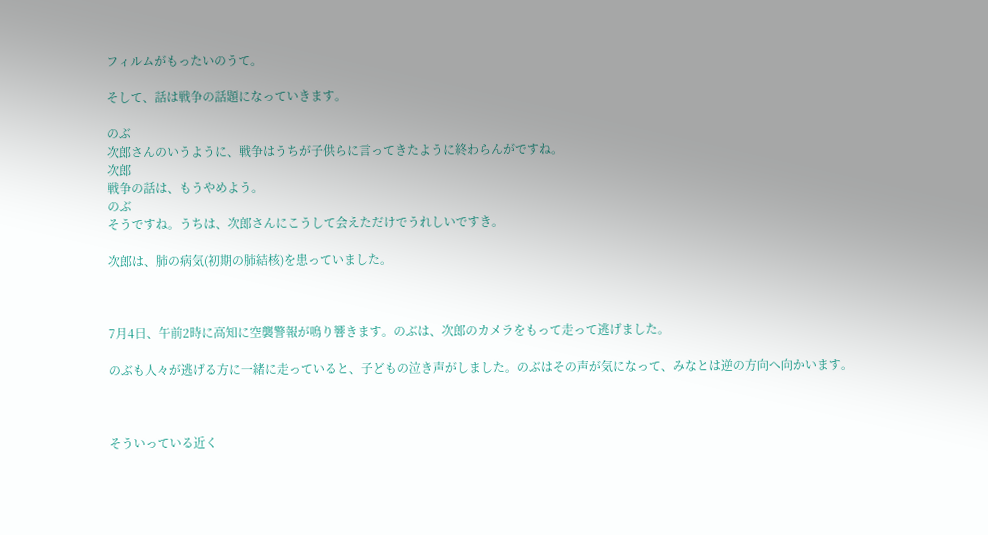フィルムがもったいのうて。

そして、話は戦争の話題になっていきます。

のぶ
次郎さんのいうように、戦争はうちが子供らに言ってきたように終わらんがですね。
次郎
戦争の話は、もうやめよう。
のぶ
そうですね。うちは、次郎さんにこうして会えただけでうれしいですき。

次郎は、肺の病気(初期の肺結核)を患っていました。



7月4日、午前2時に高知に空襲警報が鳴り響きます。のぶは、次郎のカメラをもって走って逃げました。

のぶも人々が逃げる方に一緒に走っていると、子どもの泣き声がしました。のぶはその声が気になって、みなとは逆の方向へ向かいます。



そういっている近く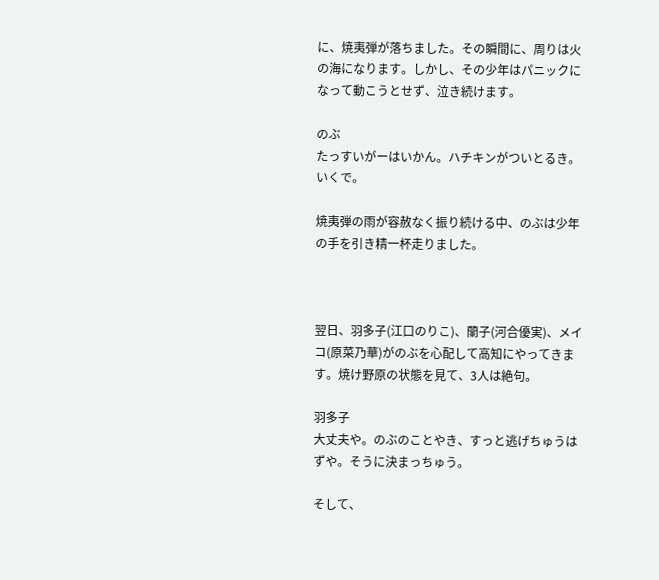に、焼夷弾が落ちました。その瞬間に、周りは火の海になります。しかし、その少年はパニックになって動こうとせず、泣き続けます。

のぶ
たっすいがーはいかん。ハチキンがついとるき。いくで。

焼夷弾の雨が容赦なく振り続ける中、のぶは少年の手を引き精一杯走りました。



翌日、羽多子(江口のりこ)、蘭子(河合優実)、メイコ(原菜乃華)がのぶを心配して高知にやってきます。焼け野原の状態を見て、3人は絶句。

羽多子
大丈夫や。のぶのことやき、すっと逃げちゅうはずや。そうに決まっちゅう。

そして、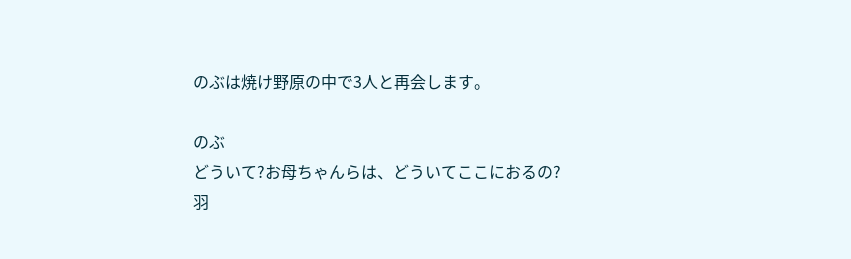のぶは焼け野原の中で3人と再会します。

のぶ
どういて?お母ちゃんらは、どういてここにおるの?
羽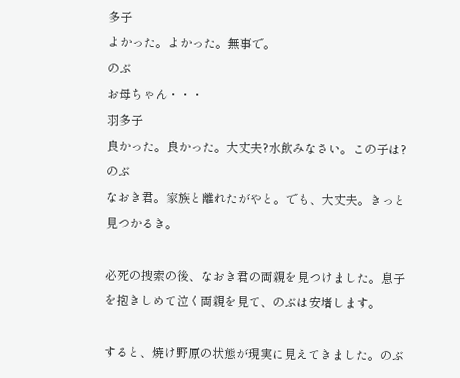多子
よかった。よかった。無事で。
のぶ
お母ちゃん・・・
羽多子
良かった。良かった。大丈夫?水飲みなさい。この子は?
のぶ
なおき君。家族と離れたがやと。でも、大丈夫。きっと見つかるき。

必死の捜索の後、なおき君の両親を見つけました。息子を抱きしめて泣く両親を見て、のぶは安堵します。

すると、焼け野原の状態が現実に見えてきました。のぶ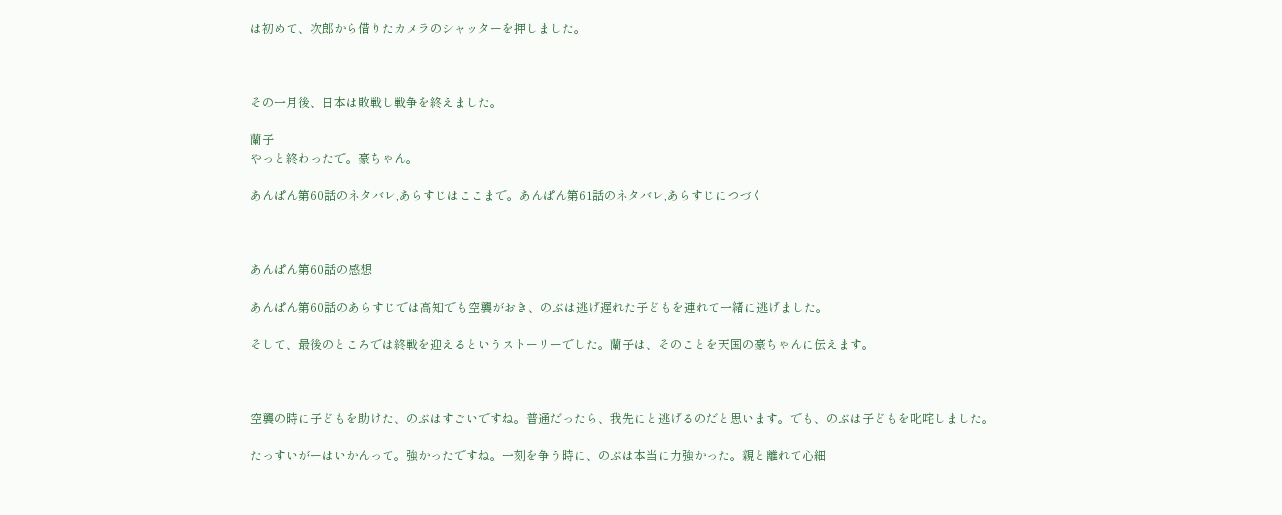は初めて、次郎から借りたカメラのシャッターを押しました。



その一月後、日本は敗戦し戦争を終えました。

蘭子
やっと終わったで。豪ちゃん。

あんぱん第60話のネタバレ,あらすじはここまで。あんぱん第61話のネタバレ,あらすじにつづく



あんぱん第60話の感想

あんぱん第60話のあらすじでは高知でも空襲がおき、のぶは逃げ遅れた子どもを連れて一緒に逃げました。

そして、最後のところでは終戦を迎えるというストーリーでした。蘭子は、そのことを天国の豪ちゃんに伝えます。



空襲の時に子どもを助けた、のぶはすごいですね。普通だったら、我先にと逃げるのだと思います。でも、のぶは子どもを叱咤しました。

たっすいがーはいかんって。強かったですね。一刻を争う時に、のぶは本当に力強かった。親と離れて心細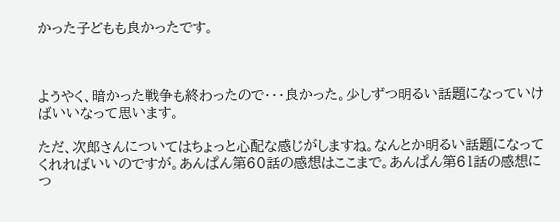かった子どもも良かったです。



ようやく、暗かった戦争も終わったので・・・良かった。少しずつ明るい話題になっていけばいいなって思います。

ただ、次郎さんについてはちょっと心配な感じがしますね。なんとか明るい話題になってくれればいいのですが。あんぱん第60話の感想はここまで。あんぱん第61話の感想につ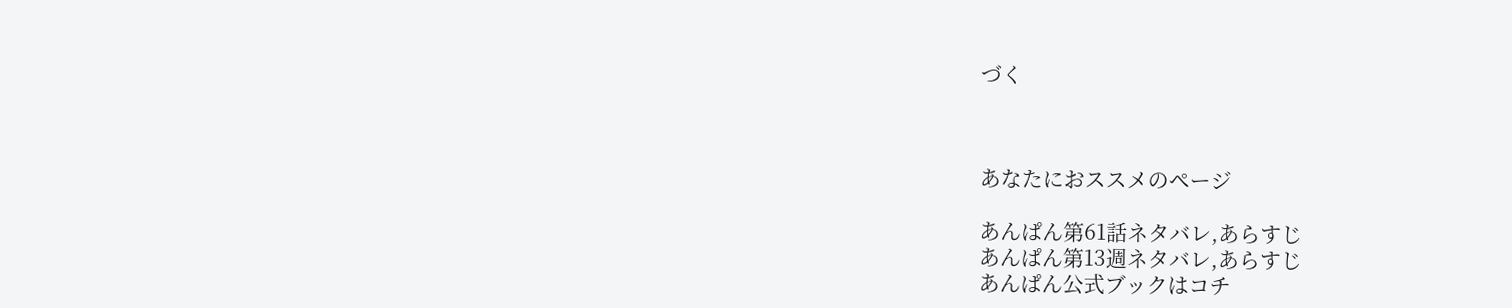づく



あなたにおススメのページ

あんぱん第61話ネタバレ,あらすじ
あんぱん第13週ネタバレ,あらすじ
あんぱん公式ブックはコチ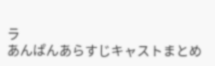ラ
あんぱんあらすじキャストまとめ